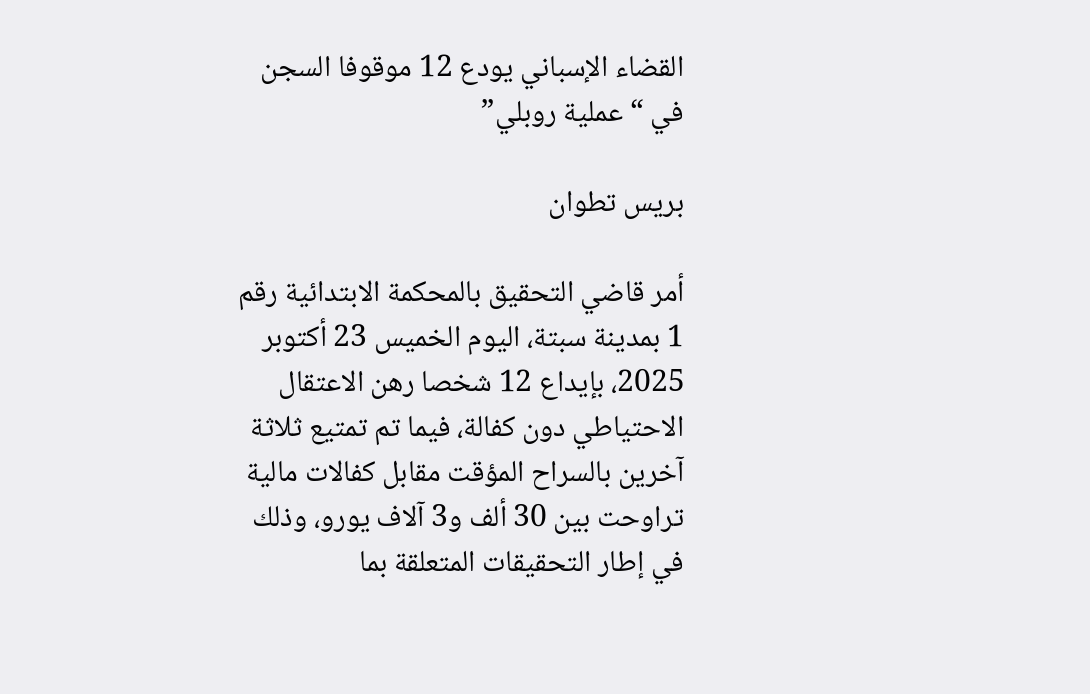القضاء الإسباني يودع 12 موقوفا السجن في “عملية روبلي”

بريس تطوان

أمر قاضي التحقيق بالمحكمة الابتدائية رقم 1 بمدينة سبتة، اليوم الخميس 23 أكتوبر 2025، بإيداع 12 شخصا رهن الاعتقال الاحتياطي دون كفالة، فيما تم تمتيع ثلاثة آخرين بالسراح المؤقت مقابل كفالات مالية تراوحت بين 30 ألف و3 آلاف يورو، وذلك في إطار التحقيقات المتعلقة بما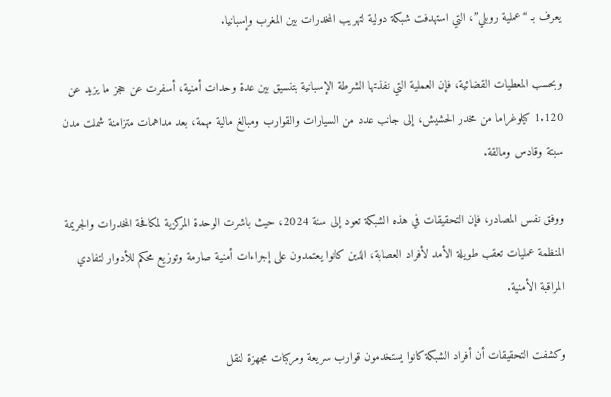يعرف بـ “عملية روبلي”، التي استهدفت شبكة دولية لتهريب المخدرات بين المغرب وإسبانيا.

وبحسب المعطيات القضائية، فإن العملية التي نفذتها الشرطة الإسبانية بتنسيق بين عدة وحدات أمنية، أسفرت عن حجز ما يزيد عن 1.120 كيلوغراما من مخدر الحشيش، إلى جانب عدد من السيارات والقوارب ومبالغ مالية مهمة، بعد مداهمات متزامنة شملت مدن سبتة وقادس ومالقة.

ووفق نفس المصادر، فإن التحقيقات في هذه الشبكة تعود إلى سنة 2024، حيث باشرت الوحدة المركزية لمكافحة المخدرات والجريمة المنظمة عمليات تعقب طويلة الأمد لأفراد العصابة، الذين كانوا يعتمدون على إجراءات أمنية صارمة وتوزيع محكم للأدوار لتفادي المراقبة الأمنية.

وكشفت التحقيقات أن أفراد الشبكة كانوا يستخدمون قوارب سريعة ومركبات مجهزة لنقل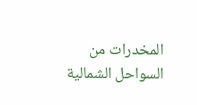المخدرات من السواحل الشمالية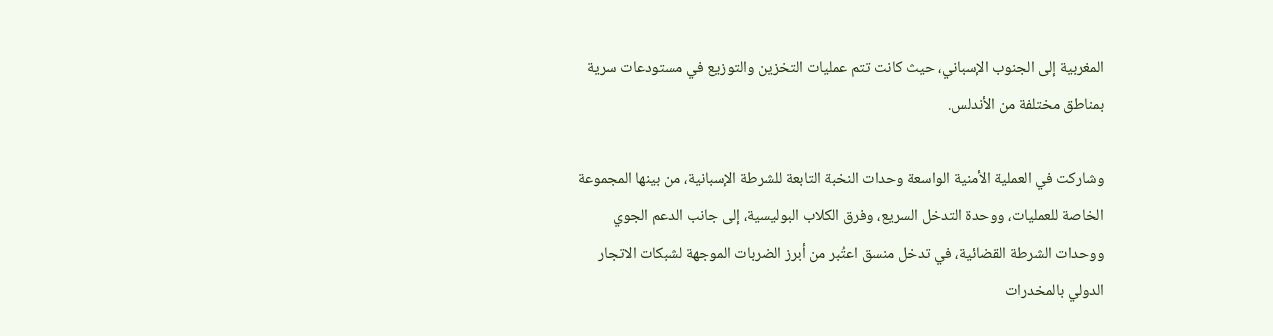المغربية إلى الجنوب الإسباني، حيث كانت تتم عمليات التخزين والتوزيع في مستودعات سرية بمناطق مختلفة من الأندلس.

وشاركت في العملية الأمنية الواسعة وحدات النخبة التابعة للشرطة الإسبانية، من بينها المجموعة الخاصة للعمليات، ووحدة التدخل السريع، وفرق الكلاب البوليسية، إلى جانب الدعم الجوي ووحدات الشرطة القضائية، في تدخل منسق اعتُبر من أبرز الضربات الموجهة لشبكات الاتجار الدولي بالمخدرات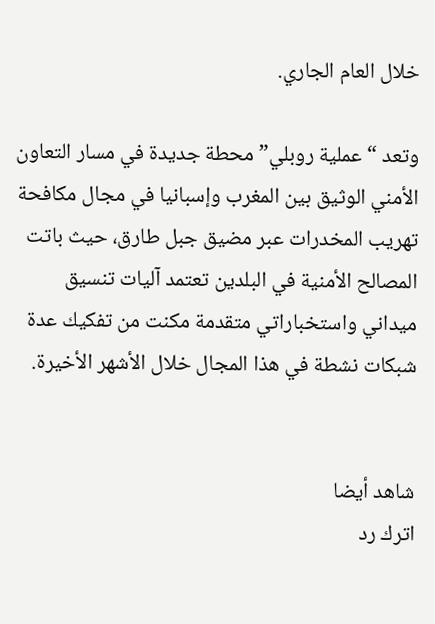خلال العام الجاري.

وتعد “عملية روبلي” محطة جديدة في مسار التعاون الأمني الوثيق بين المغرب وإسبانيا في مجال مكافحة تهريب المخدرات عبر مضيق جبل طارق، حيث باتت المصالح الأمنية في البلدين تعتمد آليات تنسيق ميداني واستخباراتي متقدمة مكنت من تفكيك عدة شبكات نشطة في هذا المجال خلال الأشهر الأخيرة.


شاهد أيضا
اترك رد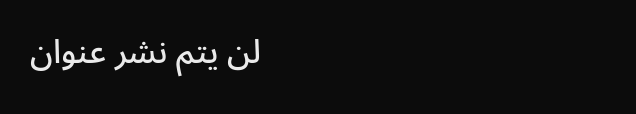لن يتم نشر عنوان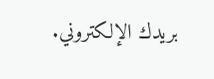بريدك الإلكتروني.